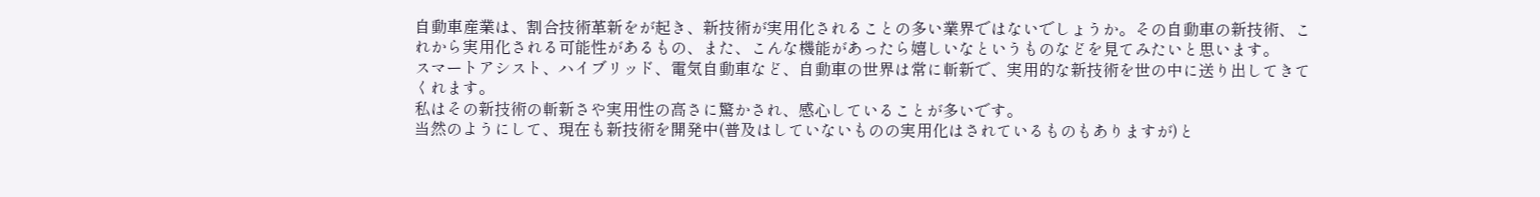自動車産業は、割合技術革新をが起き、新技術が実用化されることの多い業界ではないでしょうか。その自動車の新技術、これから実用化される可能性があるもの、また、こんな機能があったら嬉しいなというものなどを見てみたいと思います。
スマートアシスト、ハイブリッド、電気自動車など、自動車の世界は常に斬新で、実用的な新技術を世の中に送り出してきてくれます。
私はその新技術の斬新さや実用性の高さに驚かされ、感心していることが多いです。
当然のようにして、現在も新技術を開発中(普及はしていないものの実用化はされているものもありますが)と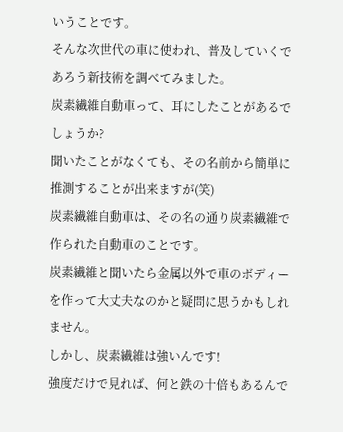いうことです。
そんな次世代の車に使われ、普及していくであろう新技術を調べてみました。
炭素繊維自動車って、耳にしたことがあるでしょうか?
聞いたことがなくても、その名前から簡単に推測することが出来ますが(笑)
炭素繊維自動車は、その名の通り炭素繊維で作られた自動車のことです。
炭素繊維と聞いたら金属以外で車のボディーを作って大丈夫なのかと疑問に思うかもしれません。
しかし、炭素繊維は強いんです!
強度だけで見れば、何と鉄の十倍もあるんで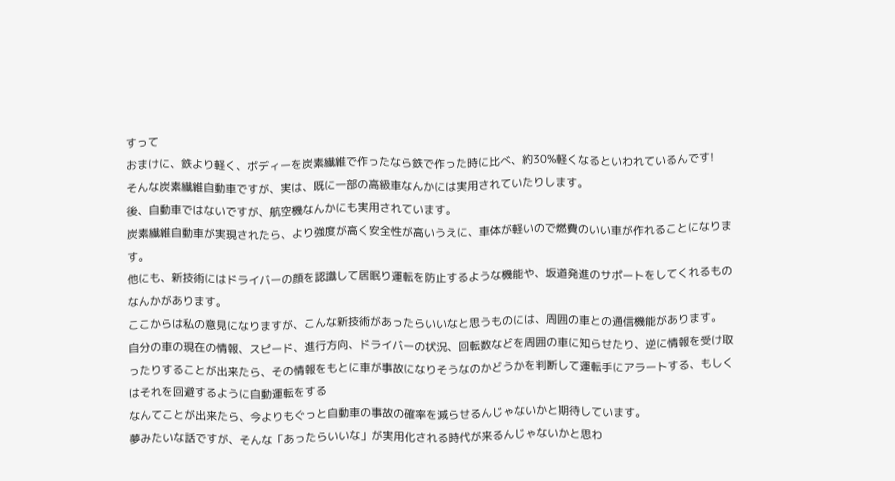すって
おまけに、鉄より軽く、ボディーを炭素繊維で作ったなら鉄で作った時に比べ、約30%軽くなるといわれているんです!
そんな炭素繊維自動車ですが、実は、既に一部の高級車なんかには実用されていたりします。
後、自動車ではないですが、航空機なんかにも実用されています。
炭素繊維自動車が実現されたら、より強度が高く安全性が高いうえに、車体が軽いので燃費のいい車が作れることになります。
他にも、新技術にはドライバーの顔を認識して居眠り運転を防止するような機能や、坂道発進のサポートをしてくれるものなんかがあります。
ここからは私の意見になりますが、こんな新技術があったらいいなと思うものには、周囲の車との通信機能があります。
自分の車の現在の情報、スピード、進行方向、ドライバーの状況、回転数などを周囲の車に知らせたり、逆に情報を受け取ったりすることが出来たら、その情報をもとに車が事故になりそうなのかどうかを判断して運転手にアラートする、もしくはそれを回避するように自動運転をする
なんてことが出来たら、今よりもぐっと自動車の事故の確率を減らせるんじゃないかと期待しています。
夢みたいな話ですが、そんな「あったらいいな」が実用化される時代が来るんじゃないかと思わ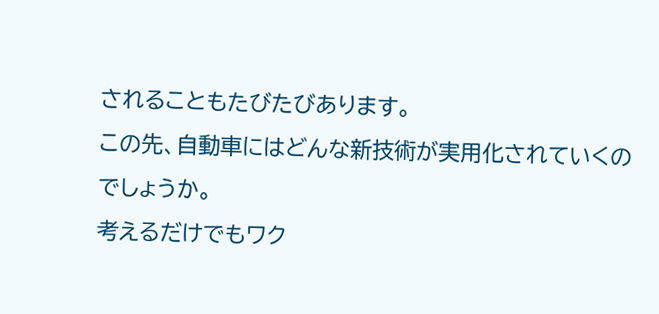されることもたびたびあります。
この先、自動車にはどんな新技術が実用化されていくのでしょうか。
考えるだけでもワク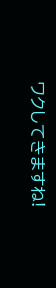ワクしてきますね!